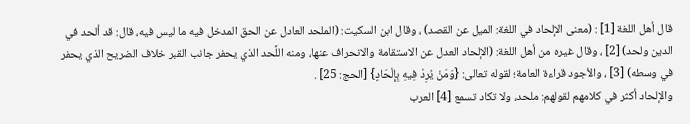قال أهل اللغة [1] : (معنى الإلحاد في اللغة: الميل عن القصد) ، وقال ابن السكيت: (الملحد العادل عن الحق المدخل فيه ما ليس فيه، قال: قد ألحد في الدين ولحد) [2] ، وقال غيره من أهل اللغة: (الإلحاد العدل عن الاستقامة والانحراف عنها، ومنه اللَّحد الذي يحفر جانب القبر خلاف الضريح الذي يحفر في وسطه) [3] ، والأجود قراءة العامة؛ لقوله تعالى: {وَمَنْ يُرِدْ فِيهِ بِإِلْحَادٍ} [الحج: 25] .
والإلحاد أكثر في كلامهم لقولهم: ملحد، ولا تكاد تسمع [4] العرب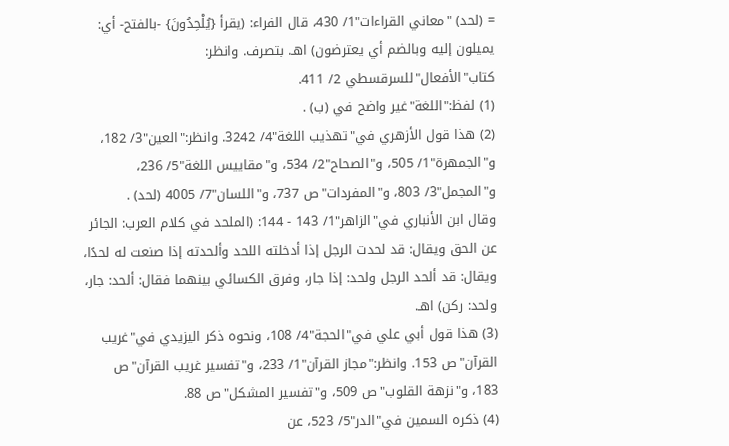= (لحد) "معاني القراءات"1/ 430، قال الفراء: (يقرأ {يُلْحِدُونَ} -بالفتح- أي: يميلون إليه وبالضم أي يعترضون) اهـ. بتصرف. وانظر: كتاب"الأفعال"للسرقسطي 2/ 411.
(1) لفظ:"اللغة"غير واضح في (ب) .
(2) هذا قول الأزهري في"تهذيب اللغة"4/ 3242. وانظر:"العين"3/ 182، و"الجمهرة"1/ 505، و"الصحاح"2/ 534، و"مقاييس اللغة"5/ 236، و"المجمل"3/ 803، و"المفردات"ص 737، و"اللسان"7/ 4005 (لحد) .
وقال ابن الأنباري في"الزاهر"1/ 143 - 144: (الملحد في كلام العرب: الجائر عن الحق ويقال: قد لحدت الرجل إذا أدخلته اللحد وألحدته إذا صنعت له لحدًا، ويقال: قد ألحد الرجل ولحد: إذا جار، وفرق الكسائي بينهما فقال: ألحد: جار، ولحد: ركن) اهـ.
(3) هذا قول أبي علي في"الحجة"4/ 108، ونحوه ذكر اليزيدي في"غريب القرآن"ص 153. وانظر:"مجاز القرآن"1/ 233، و"تفسير غريب القرآن"ص 183، و"نزهة القلوب"ص 509، و"تفسير المشكل"ص 88.
(4) ذكره السمين في"الدر"5/ 523، عن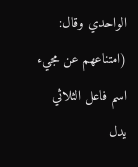الواحدي وقال: (امتناعهم عن مجيء اسم فاعل الثلاثي يدل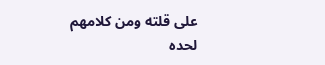على قلته ومن كلامهم لحده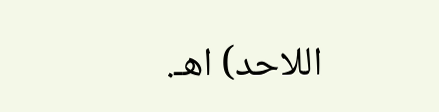اللاحد) اهـ.